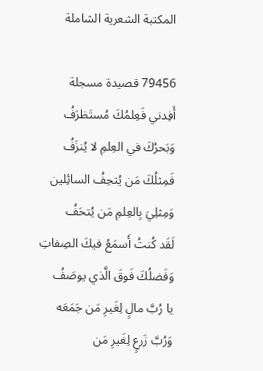المكتبة الشعرية الشاملة

79456 قصيدة مسجلة
أَفِدني فَعِلمُكَ مُستَظرَفُ
وَبَحرُكَ في العِلمِ لا يُنزَفُ
فَمِثلُكَ مَن يُتحِفُ السائِلين
وَمِثلِيَ بِالعِلمِ مَن يُتحَفُ
لَقَد كُنتُ أَسمَعُ فيكَ الصِفاتِ
وَفَضلُكَ فَوقَ الَّذي يوصَفُ
يا رُبَّ مالٍ لِغَيرِ مَن جَمَعَه
وَرُبَّ زَرعٍ لِغَيرِ مَن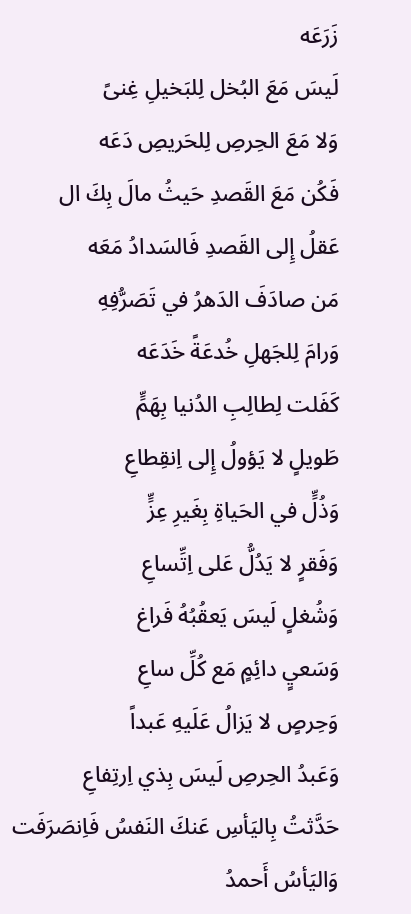زَرَعَه
لَيسَ مَعَ البُخل لِلبَخيلِ غِنىً
وَلا مَعَ الحِرصِ لِلحَريصِ دَعَه
فَكُن مَعَ القَصدِ حَيثُ مالَ بِكَ ال
عَقلُ إِلى القَصدِ فَالسَدادُ مَعَه
مَن صادَفَ الدَهرُ في تَصَرُّفِهِ
وَرامَ لِلجَهلِ خُدعَةً خَدَعَه
كَفَلت لِطالِبِ الدُنيا بِهَمٍّ
طَويلٍ لا يَؤولُ إِلى اِنقِطاعِ
وَذُلٍّ في الحَياةِ بِغَيرِ عِزٍّ
وَفَقرٍ لا يَدُلُّ عَلى اِتِّساعِ
وَشُغلٍ لَيسَ يَعقُبُهُ فَراغ
وَسَعيٍ دائِمٍ مَع كُلِّ ساعِ
وَحِرصٍ لا يَزالُ عَلَيهِ عَبداً
وَعَبدُ الحِرصِ لَيسَ بِذي اِرتِفاعِ
حَدَّثتُ بِاليَأسِ عَنكَ النَفسُ فَاِنصَرَفَت
وَاليَأسُ أَحمدُ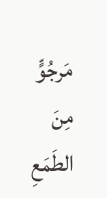مَرجُوٍّ مِنَ الطَمَعِ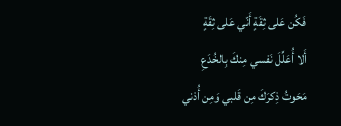فَكُن عَلى ثِقَةٍ أَنّي عَلى ثِقَةٍ
أَلا أُعَلِّلَ نَفسي مِنكَ بِالخُدَعِ
مَحَوتُ ذِكرَكَ مِن قَلبي وَمِن أُذني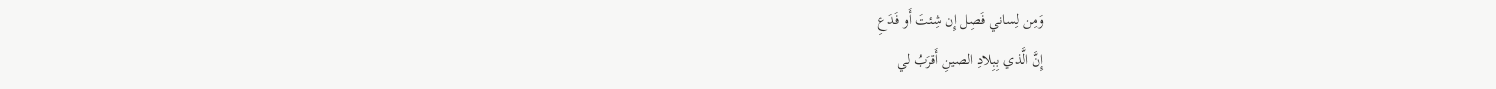وَمِن لِساني فَصِل إِن شِئتَ أَو فَدَعِ
إِنَّ الَّذي بِبِلادِ الصينِ أَقرَبُ لي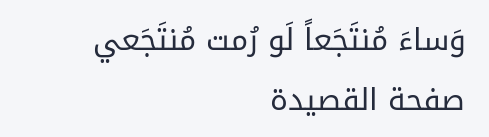وَساءَ مُنتَجَعاً لَو رُمت مُنتَجَعي
صفحة القصيدة